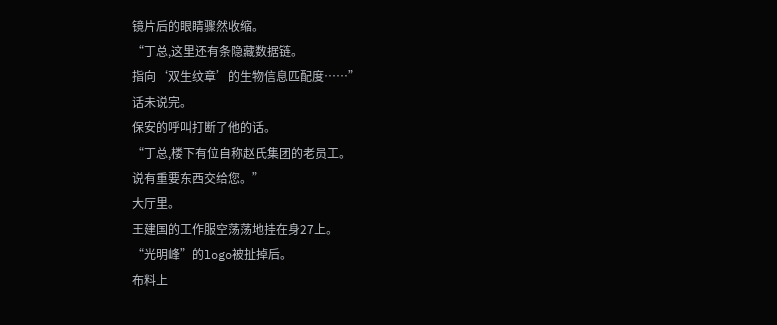镜片后的眼睛骤然收缩。
“丁总,这里还有条隐藏数据链。
指向‘双生纹章’的生物信息匹配度……”
话未说完。
保安的呼叫打断了他的话。
“丁总,楼下有位自称赵氏集团的老员工。
说有重要东西交给您。”
大厅里。
王建国的工作服空荡荡地挂在身27上。
“光明峰”的logo被扯掉后。
布料上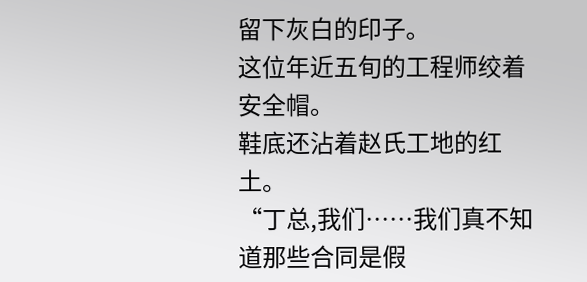留下灰白的印子。
这位年近五旬的工程师绞着安全帽。
鞋底还沾着赵氏工地的红土。
“丁总,我们……我们真不知道那些合同是假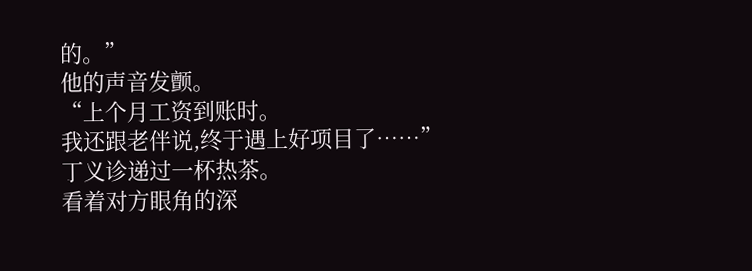的。”
他的声音发颤。
“上个月工资到账时。
我还跟老伴说,终于遇上好项目了……”
丁义诊递过一杯热茶。
看着对方眼角的深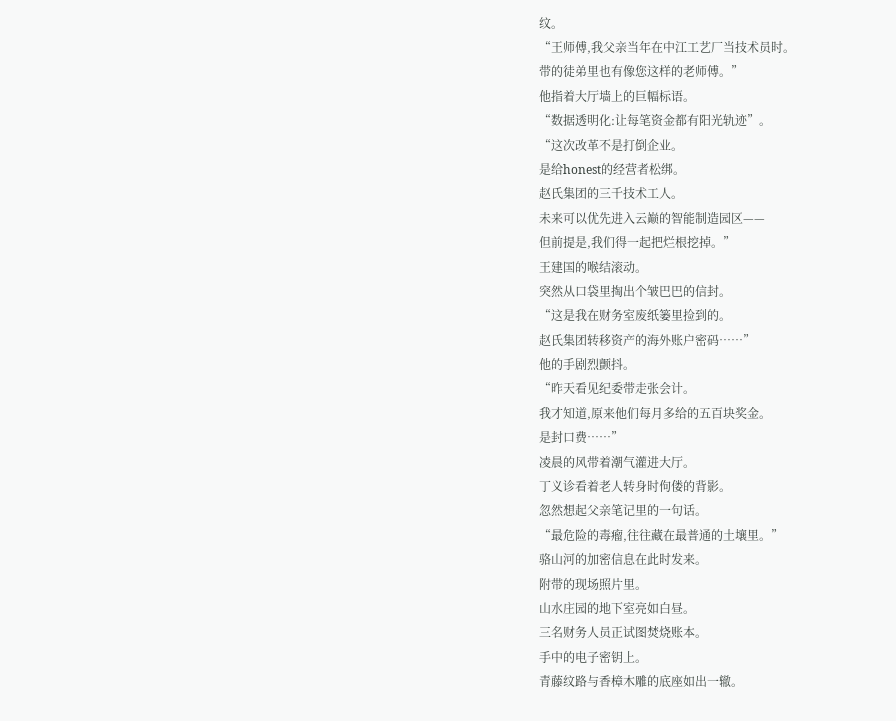纹。
“王师傅,我父亲当年在中江工艺厂当技术员时。
带的徒弟里也有像您这样的老师傅。”
他指着大厅墙上的巨幅标语。
“数据透明化:让每笔资金都有阳光轨迹”。
“这次改革不是打倒企业。
是给honest的经营者松绑。
赵氏集团的三千技术工人。
未来可以优先进入云巅的智能制造园区——
但前提是,我们得一起把烂根挖掉。”
王建国的喉结滚动。
突然从口袋里掏出个皱巴巴的信封。
“这是我在财务室废纸篓里捡到的。
赵氏集团转移资产的海外账户密码……”
他的手剧烈颤抖。
“昨天看见纪委带走张会计。
我才知道,原来他们每月多给的五百块奖金。
是封口费……”
凌晨的风带着潮气灌进大厅。
丁义诊看着老人转身时佝偻的背影。
忽然想起父亲笔记里的一句话。
“最危险的毒瘤,往往藏在最普通的土壤里。”
骆山河的加密信息在此时发来。
附带的现场照片里。
山水庄园的地下室亮如白昼。
三名财务人员正试图焚烧账本。
手中的电子密钥上。
青藤纹路与香樟木雕的底座如出一辙。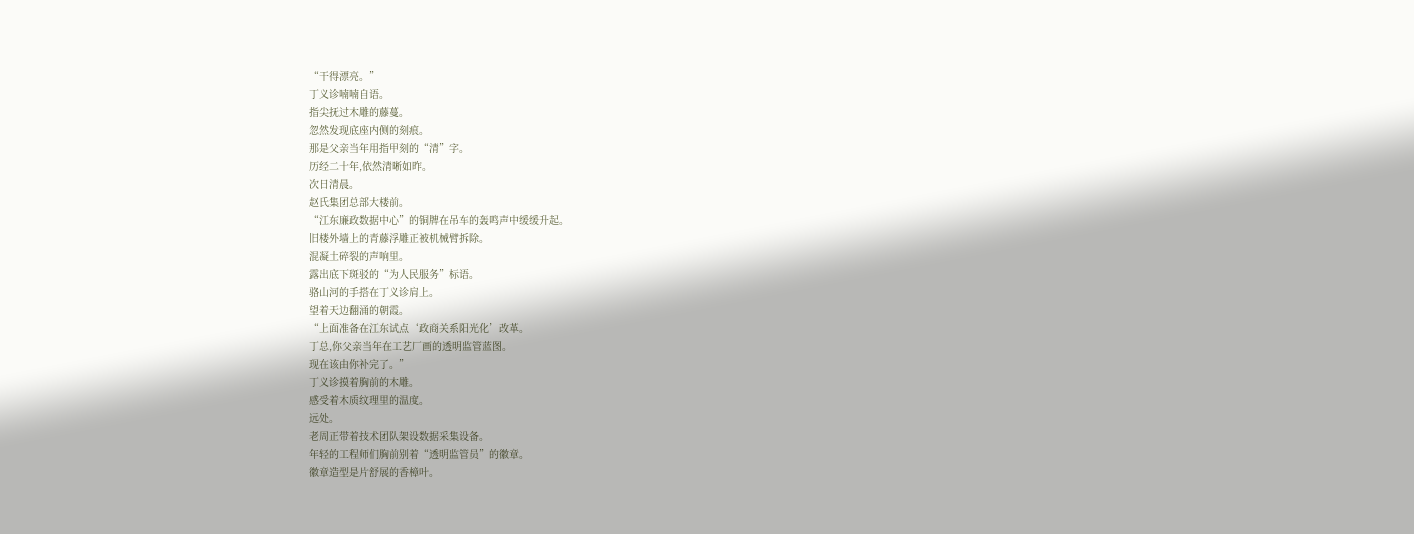“干得漂亮。”
丁义诊喃喃自语。
指尖抚过木雕的藤蔓。
忽然发现底座内侧的刻痕。
那是父亲当年用指甲刻的“清”字。
历经二十年,依然清晰如昨。
次日清晨。
赵氏集团总部大楼前。
“江东廉政数据中心”的铜牌在吊车的轰鸣声中缓缓升起。
旧楼外墙上的青藤浮雕正被机械臂拆除。
混凝土碎裂的声响里。
露出底下斑驳的“为人民服务”标语。
骆山河的手搭在丁义诊肩上。
望着天边翻涌的朝霞。
“上面准备在江东试点‘政商关系阳光化’改革。
丁总,你父亲当年在工艺厂画的透明监管蓝图。
现在该由你补完了。”
丁义诊摸着胸前的木雕。
感受着木质纹理里的温度。
远处。
老周正带着技术团队架设数据采集设备。
年轻的工程师们胸前别着“透明监管员”的徽章。
徽章造型是片舒展的香樟叶。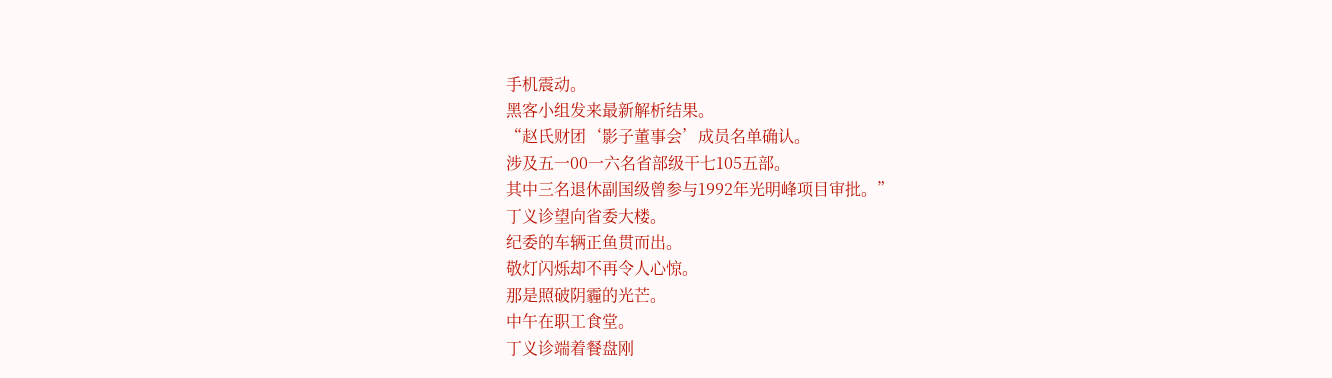手机震动。
黑客小组发来最新解析结果。
“赵氏财团‘影子董事会’成员名单确认。
涉及五一00一六名省部级干七105五部。
其中三名退休副国级曾参与1992年光明峰项目审批。”
丁义诊望向省委大楼。
纪委的车辆正鱼贯而出。
敬灯闪烁却不再令人心惊。
那是照破阴霾的光芒。
中午在职工食堂。
丁义诊端着餐盘刚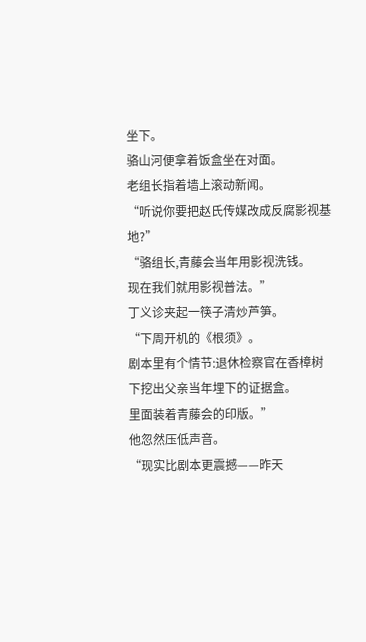坐下。
骆山河便拿着饭盒坐在对面。
老组长指着墙上滚动新闻。
“听说你要把赵氏传媒改成反腐影视基地?”
“骆组长,青藤会当年用影视洗钱。
现在我们就用影视普法。”
丁义诊夹起一筷子清炒芦笋。
“下周开机的《根须》。
剧本里有个情节:退休检察官在香樟树下挖出父亲当年埋下的证据盒。
里面装着青藤会的印版。”
他忽然压低声音。
“现实比剧本更震撼——昨天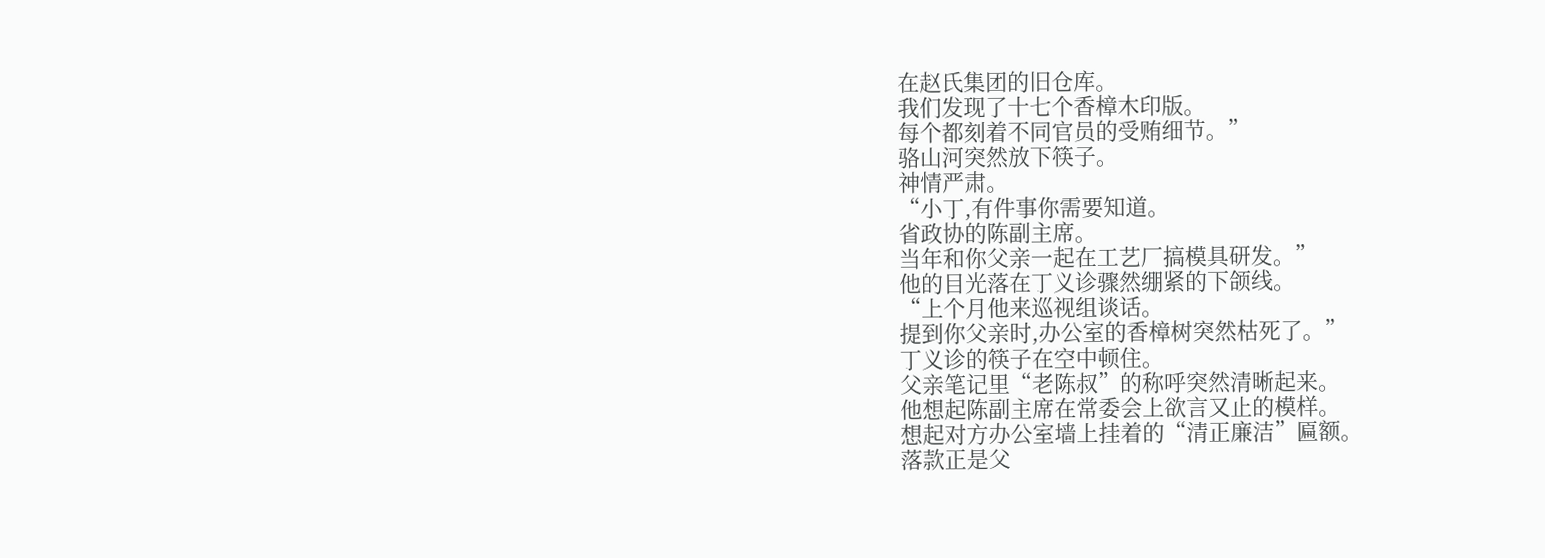在赵氏集团的旧仓库。
我们发现了十七个香樟木印版。
每个都刻着不同官员的受贿细节。”
骆山河突然放下筷子。
神情严肃。
“小丁,有件事你需要知道。
省政协的陈副主席。
当年和你父亲一起在工艺厂搞模具研发。”
他的目光落在丁义诊骤然绷紧的下颌线。
“上个月他来巡视组谈话。
提到你父亲时,办公室的香樟树突然枯死了。”
丁义诊的筷子在空中顿住。
父亲笔记里“老陈叔”的称呼突然清晰起来。
他想起陈副主席在常委会上欲言又止的模样。
想起对方办公室墙上挂着的“清正廉洁”匾额。
落款正是父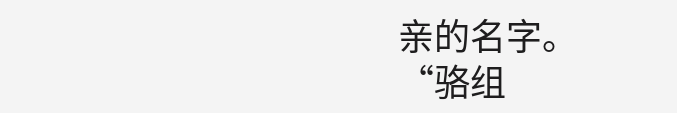亲的名字。
“骆组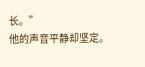长。”
他的声音平静却坚定。